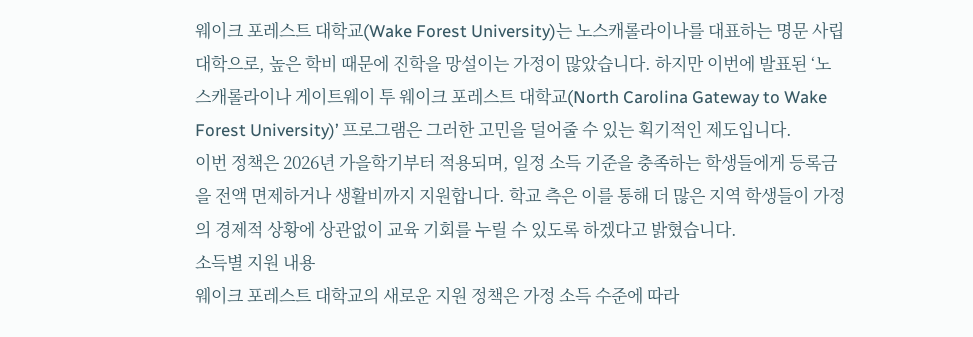웨이크 포레스트 대학교(Wake Forest University)는 노스캐롤라이나를 대표하는 명문 사립대학으로, 높은 학비 때문에 진학을 망설이는 가정이 많았습니다. 하지만 이번에 발표된 ‘노스캐롤라이나 게이트웨이 투 웨이크 포레스트 대학교(North Carolina Gateway to Wake Forest University)’ 프로그램은 그러한 고민을 덜어줄 수 있는 획기적인 제도입니다.
이번 정책은 2026년 가을학기부터 적용되며, 일정 소득 기준을 충족하는 학생들에게 등록금을 전액 면제하거나 생활비까지 지원합니다. 학교 측은 이를 통해 더 많은 지역 학생들이 가정의 경제적 상황에 상관없이 교육 기회를 누릴 수 있도록 하겠다고 밝혔습니다.
소득별 지원 내용
웨이크 포레스트 대학교의 새로운 지원 정책은 가정 소득 수준에 따라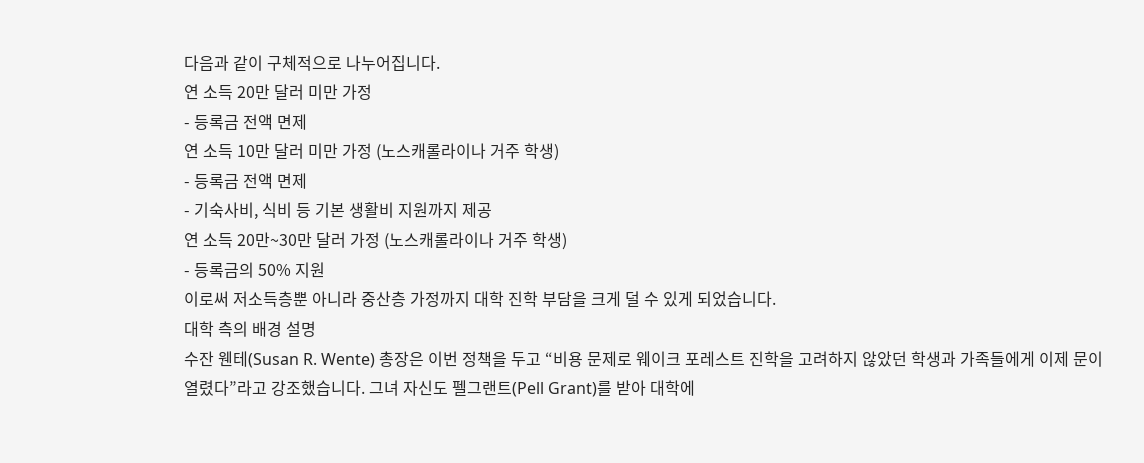다음과 같이 구체적으로 나누어집니다.
연 소득 20만 달러 미만 가정
- 등록금 전액 면제
연 소득 10만 달러 미만 가정 (노스캐롤라이나 거주 학생)
- 등록금 전액 면제
- 기숙사비, 식비 등 기본 생활비 지원까지 제공
연 소득 20만~30만 달러 가정 (노스캐롤라이나 거주 학생)
- 등록금의 50% 지원
이로써 저소득층뿐 아니라 중산층 가정까지 대학 진학 부담을 크게 덜 수 있게 되었습니다.
대학 측의 배경 설명
수잔 웬테(Susan R. Wente) 총장은 이번 정책을 두고 “비용 문제로 웨이크 포레스트 진학을 고려하지 않았던 학생과 가족들에게 이제 문이 열렸다”라고 강조했습니다. 그녀 자신도 펠그랜트(Pell Grant)를 받아 대학에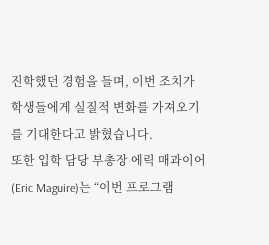진학했던 경험을 들며, 이번 조치가 학생들에게 실질적 변화를 가져오기를 기대한다고 밝혔습니다.
또한 입학 담당 부총장 에릭 매과이어(Eric Maguire)는 “이번 프로그램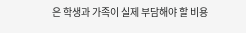은 학생과 가족이 실제 부담해야 할 비용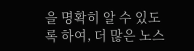을 명확히 알 수 있도록 하여, 더 많은 노스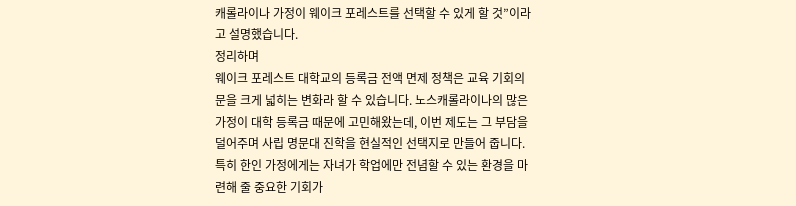캐롤라이나 가정이 웨이크 포레스트를 선택할 수 있게 할 것”이라고 설명했습니다.
정리하며
웨이크 포레스트 대학교의 등록금 전액 면제 정책은 교육 기회의 문을 크게 넓히는 변화라 할 수 있습니다. 노스캐롤라이나의 많은 가정이 대학 등록금 때문에 고민해왔는데, 이번 제도는 그 부담을 덜어주며 사립 명문대 진학을 현실적인 선택지로 만들어 줍니다.
특히 한인 가정에게는 자녀가 학업에만 전념할 수 있는 환경을 마련해 줄 중요한 기회가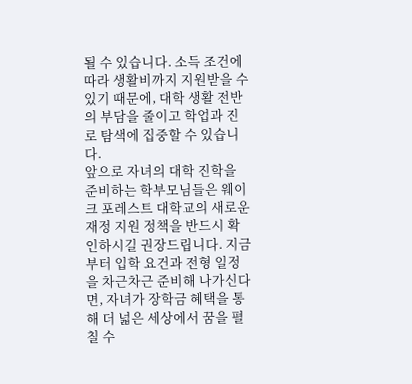될 수 있습니다. 소득 조건에 따라 생활비까지 지원받을 수 있기 때문에, 대학 생활 전반의 부담을 줄이고 학업과 진로 탐색에 집중할 수 있습니다.
앞으로 자녀의 대학 진학을 준비하는 학부모님들은 웨이크 포레스트 대학교의 새로운 재정 지원 정책을 반드시 확인하시길 권장드립니다. 지금부터 입학 요건과 전형 일정을 차근차근 준비해 나가신다면, 자녀가 장학금 혜택을 통해 더 넓은 세상에서 꿈을 펼칠 수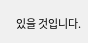있을 것입니다.